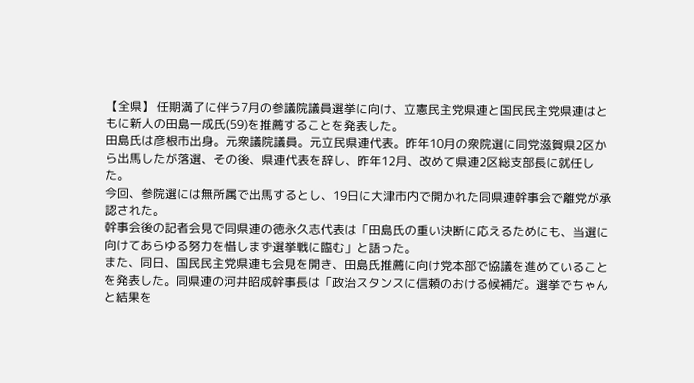【全県】 任期満了に伴う7月の参議院議員選挙に向け、立憲民主党県連と国民民主党県連はともに新人の田島一成氏(59)を推薦することを発表した。
田島氏は彦根市出身。元衆議院議員。元立民県連代表。昨年10月の衆院選に同党滋賀県2区から出馬したが落選、その後、県連代表を辞し、昨年12月、改めて県連2区総支部長に就任した。
今回、参院選には無所属で出馬するとし、19日に大津市内で開かれた同県連幹事会で離党が承認された。
幹事会後の記者会見で同県連の徳永久志代表は「田島氏の重い決断に応えるためにも、当選に向けてあらゆる努力を惜しまず選挙戦に臨む」と語った。
また、同日、国民民主党県連も会見を開き、田島氏推薦に向け党本部で協議を進めていることを発表した。同県連の河井昭成幹事長は「政治スタンスに信頼のおける候補だ。選挙でちゃんと結果を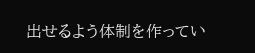出せるよう体制を作ってい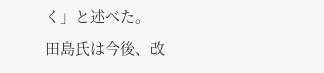く」と述べた。
田島氏は今後、改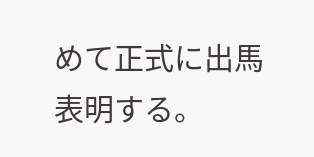めて正式に出馬表明する。